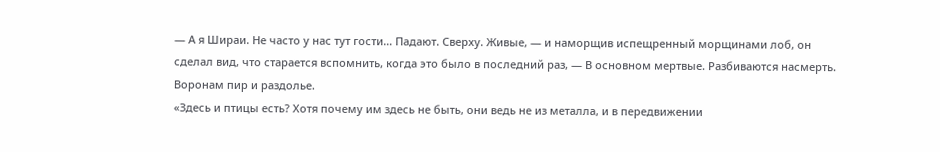— А я Шираи. Не часто у нас тут гости… Падают. Сверху. Живые, — и наморщив испещренный морщинами лоб, он сделал вид, что старается вспомнить, когда это было в последний раз, — В основном мертвые. Разбиваются насмерть. Воронам пир и раздолье.
«Здесь и птицы есть? Хотя почему им здесь не быть, они ведь не из металла, и в передвижении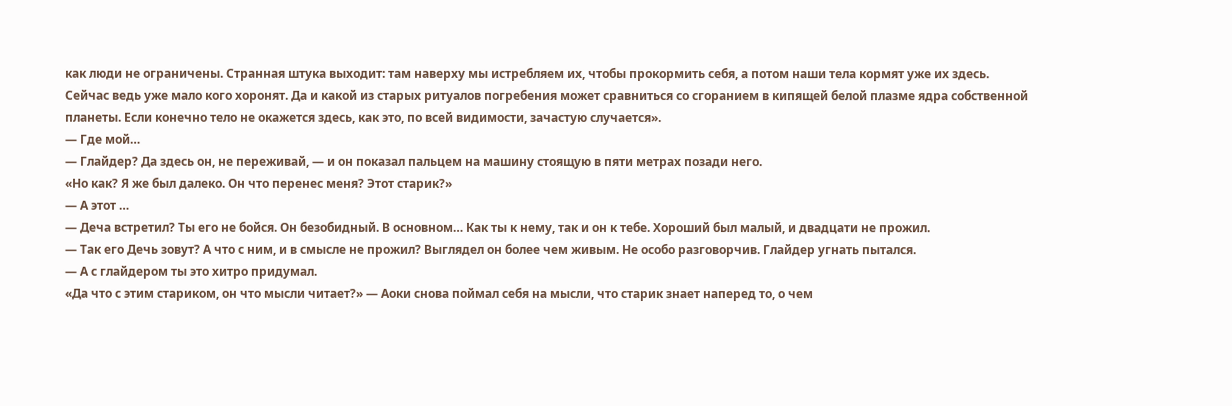как люди не ограничены. Странная штука выходит: там наверху мы истребляем их, чтобы прокормить себя, а потом наши тела кормят уже их здесь. Сейчас ведь уже мало кого хоронят. Да и какой из старых ритуалов погребения может сравниться со сгоранием в кипящей белой плазме ядра собственной планеты. Если конечно тело не окажется здесь, как это, по всей видимости, зачастую случается».
— Где мой…
— Глайдер? Да здесь он, не переживай, — и он показал пальцем на машину стоящую в пяти метрах позади него.
«Но как? Я же был далеко. Он что перенес меня? Этот старик?»
— А этот …
— Деча встретил? Ты его не бойся. Он безобидный. В основном… Как ты к нему, так и он к тебе. Хороший был малый, и двадцати не прожил.
— Так его Дечь зовут? А что с ним, и в смысле не прожил? Выглядел он более чем живым. Не особо разговорчив. Глайдер угнать пытался.
— А с глайдером ты это хитро придумал.
«Да что с этим стариком, он что мысли читает?» — Аоки снова поймал себя на мысли, что старик знает наперед то, о чем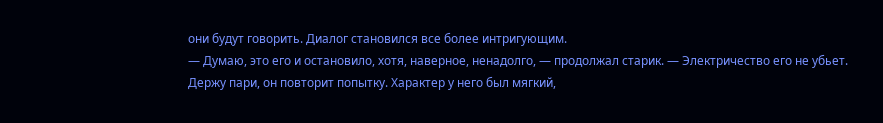они будут говорить. Диалог становился все более интригующим.
— Думаю, это его и остановило, хотя, наверное, ненадолго, — продолжал старик. — Электричество его не убьет. Держу пари, он повторит попытку. Характер у него был мягкий,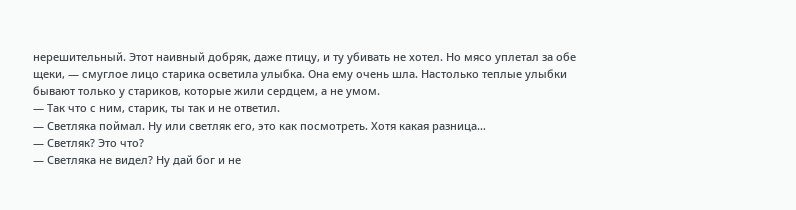нерешительный. Этот наивный добряк, даже птицу, и ту убивать не хотел. Но мясо уплетал за обе щеки, — смуглое лицо старика осветила улыбка. Она ему очень шла. Настолько теплые улыбки бывают только у стариков, которые жили сердцем, а не умом.
— Так что с ним, старик, ты так и не ответил.
— Светляка поймал. Ну или светляк его, это как посмотреть. Хотя какая разница…
— Светляк? Это что?
— Светляка не видел? Ну дай бог и не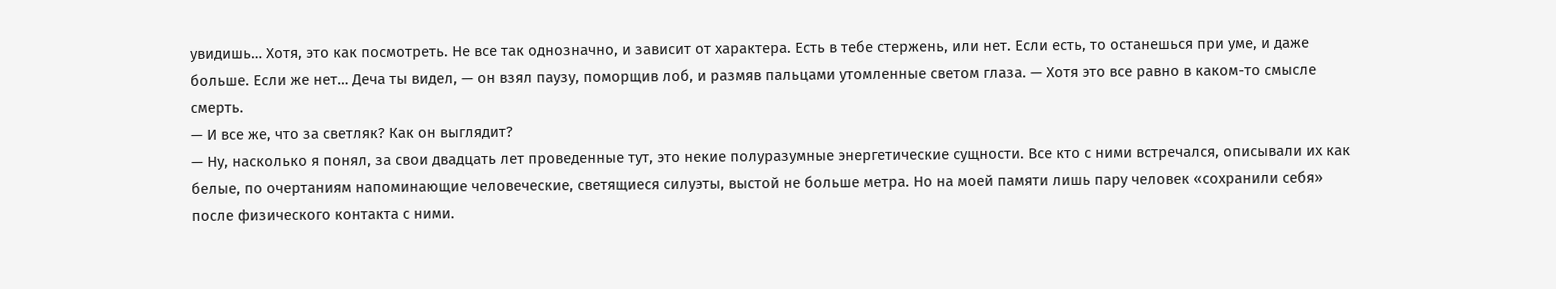увидишь… Хотя, это как посмотреть. Не все так однозначно, и зависит от характера. Есть в тебе стержень, или нет. Если есть, то останешься при уме, и даже больше. Если же нет… Деча ты видел, — он взял паузу, поморщив лоб, и размяв пальцами утомленные светом глаза. — Хотя это все равно в каком-то смысле смерть.
— И все же, что за светляк? Как он выглядит?
— Ну, насколько я понял, за свои двадцать лет проведенные тут, это некие полуразумные энергетические сущности. Все кто с ними встречался, описывали их как белые, по очертаниям напоминающие человеческие, светящиеся силуэты, выстой не больше метра. Но на моей памяти лишь пару человек «сохранили себя» после физического контакта с ними.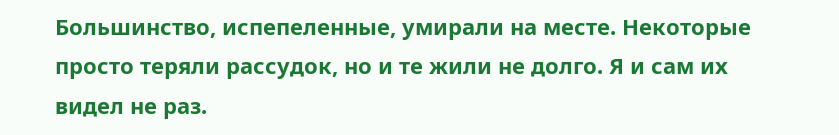Большинство, испепеленные, умирали на месте. Некоторые просто теряли рассудок, но и те жили не долго. Я и сам их видел не раз.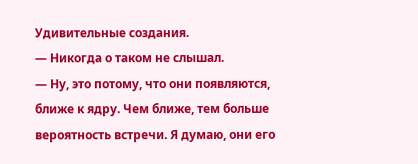Удивительные создания.
— Никогда о таком не слышал.
— Ну, это потому, что они появляются, ближе к ядру. Чем ближе, тем больше вероятность встречи. Я думаю, они его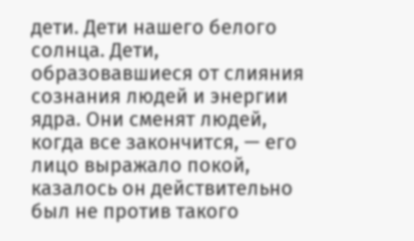дети. Дети нашего белого солнца. Дети, образовавшиеся от слияния сознания людей и энергии ядра. Они сменят людей, когда все закончится, — его лицо выражало покой, казалось он действительно был не против такого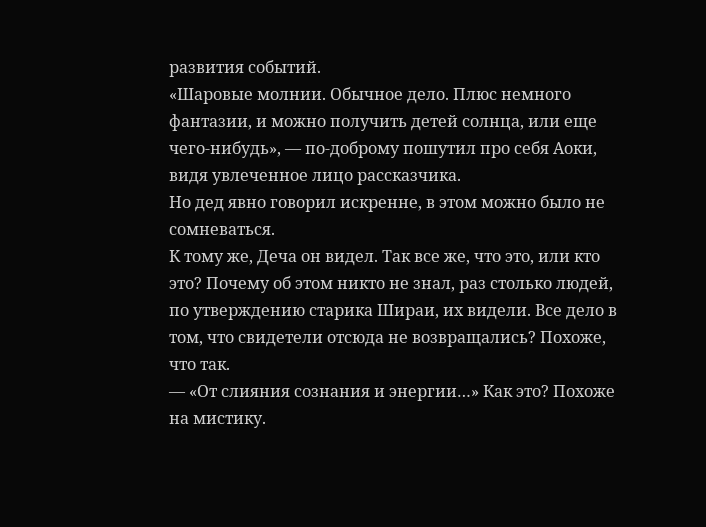развития событий.
«Шаровые молнии. Обычное дело. Плюс немного фантазии, и можно получить детей солнца, или еще чего-нибудь», — по-доброму пошутил про себя Аоки, видя увлеченное лицо рассказчика.
Но дед явно говорил искренне, в этом можно было не сомневаться.
К тому же, Деча он видел. Так все же, что это, или кто это? Почему об этом никто не знал, раз столько людей, по утверждению старика Шираи, их видели. Все дело в том, что свидетели отсюда не возвращались? Похоже, что так.
— «От слияния сознания и энергии…» Как это? Похоже на мистику.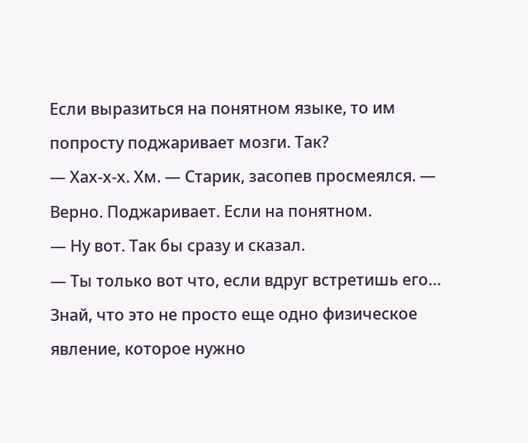Если выразиться на понятном языке, то им попросту поджаривает мозги. Так?
— Хах-х-х. Хм. — Старик, засопев просмеялся. — Верно. Поджаривает. Если на понятном.
— Ну вот. Так бы сразу и сказал.
— Ты только вот что, если вдруг встретишь его… Знай, что это не просто еще одно физическое явление, которое нужно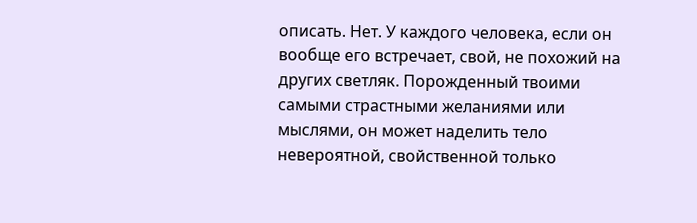описать. Нет. У каждого человека, если он вообще его встречает, свой, не похожий на других светляк. Порожденный твоими самыми страстными желаниями или мыслями, он может наделить тело невероятной, свойственной только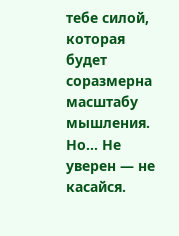тебе силой, которая будет соразмерна масштабу мышления. Но… Не уверен — не касайся.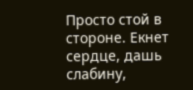Просто стой в стороне. Екнет сердце, дашь слабину,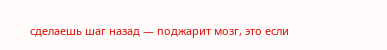сделаешь шаг назад — поджарит мозг, это если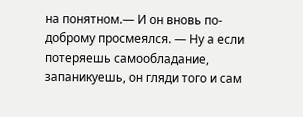на понятном.— И он вновь по-доброму просмеялся. — Ну а если потеряешь самообладание, запаникуешь, он гляди того и сам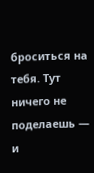броситься на тебя. Тут ничего не поделаешь — и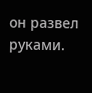он развел руками.